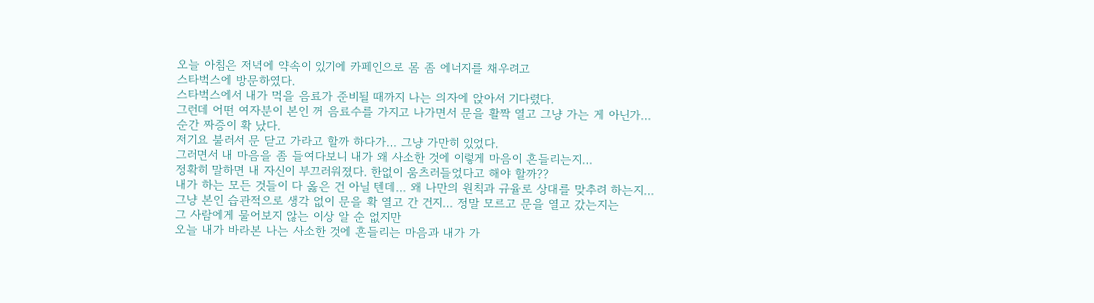오늘 아침은 저녁에 약속이 있기에 카페인으로 몸 좀 에너지를 채우려고
스타벅스에 방문하였다.
스타벅스에서 내가 먹을 음료가 준비될 때까지 나는 의자에 앉아서 기다렸다.
그런데 어떤 여자분이 본인 꺼 음료수를 가지고 나가면서 문을 활짝 열고 그냥 가는 게 아닌가…
순간 짜증이 확 났다.
저기요 불러서 문 닫고 가라고 할까 하다가… 그냥 가만히 있었다.
그러면서 내 마음을 좀 들여다보니 내가 왜 사소한 것에 이렇게 마음이 흔들리는지…
정확히 말하면 내 자신이 부끄러워졌다. 한없이 움츠러들었다고 해야 할까??
내가 하는 모든 것들이 다 옳은 건 아닐 텐데… 왜 나만의 원칙과 규율로 상대를 맞추려 하는지…
그냥 본인 습관적으로 생각 없이 문을 확 열고 간 건지… 정말 모르고 문을 열고 갔는지는
그 사람에게 물어보지 않는 이상 알 순 없지만
오늘 내가 바라본 나는 사소한 것에 흔들리는 마음과 내가 가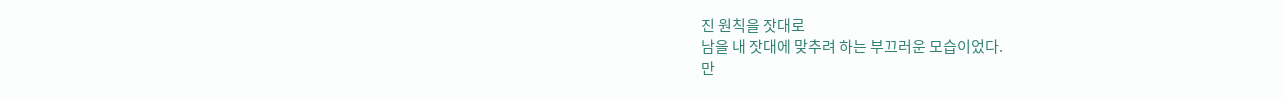진 원칙을 잣대로
남을 내 잣대에 맞추려 하는 부끄러운 모습이었다.
만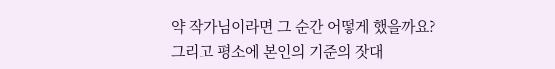약 작가님이라면 그 순간 어떻게 했을까요?
그리고 평소에 본인의 기준의 잣대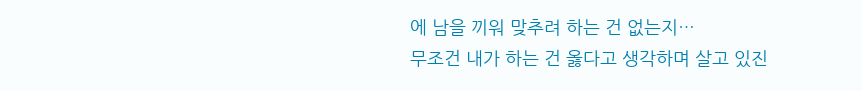에 남을 끼워 맞추려 하는 건 없는지…
무조건 내가 하는 건 옳다고 생각하며 살고 있진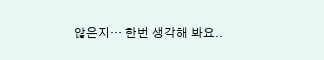않은지… 한번 생각해 봐요..